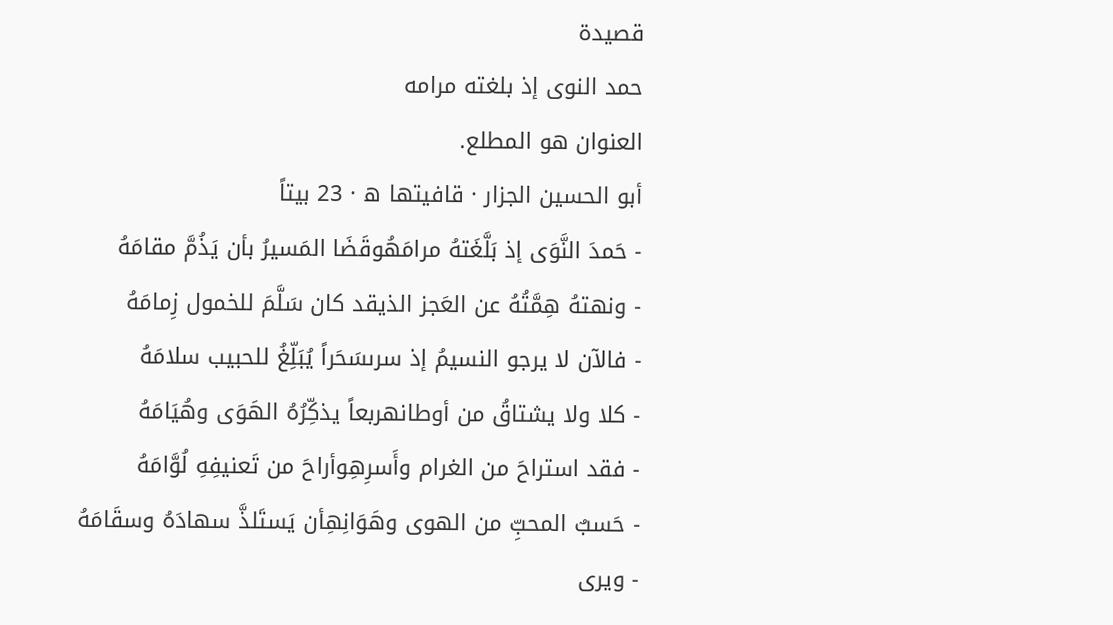قصيدة
حمد النوى إذ بلغته مرامه
العنوان هو المطلع.
أبو الحسين الجزار · قافيتها ه · 23 بيتاً
- حَمدَ النَّوَى إذ بَلَّغَتهُ مرامَهُوقَضَا المَسيرُ بأن يَذُمَّ مقامَهُ
- ونهتهُ هِمَّتُهُ عن العَجز الذيقد كان سَلَّمَ للخمول زِمامَهُ
- فالآن لا يرجو النسيمُ إذ سرىسَحَراً يُبَلِّغُ للحبيب سلامَهُ
- كلا ولا يشتاقُ من أوطانهربعاً يذكِّرُهُ الهَوَى وهُيَامَهُ
- فقد استراحَ من الغرام وأَسرِهِوأراحَ من تَعنيفِهِ لُوَّامَهُ
- حَسبٌ المحبِّ من الهوى وهَوَانِهِأن يَستَلذَّ سهادَهُ وسقَامَهُ
- ويرى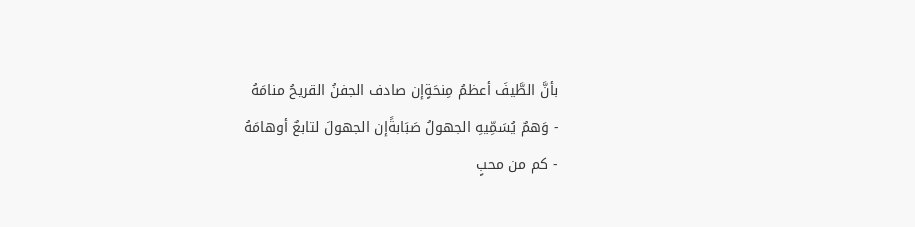بأنَّ الطَّيفَ أعظمُ مِنحَةٍإن صادف الجفنُ القريحُ منامَهُ
- وَهمٌ يُسَمِّيهِ الجهولُ صَبَابةًإن الجهولَ لتابعٌ أوهامَهُ
- كم من محبٍ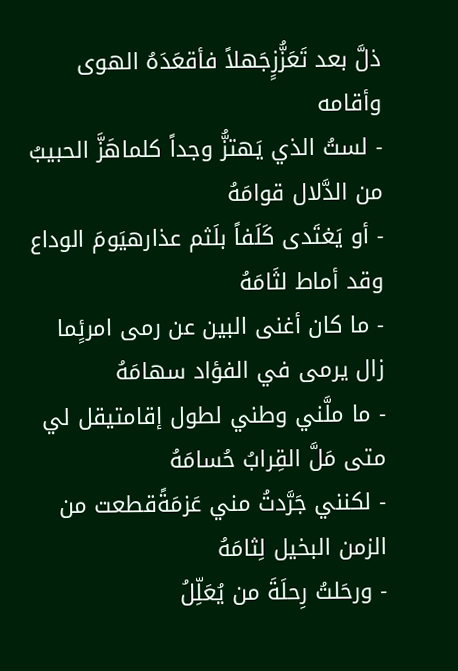ذلَّ بعد تَعَزُّزٍجَهلاً فأقعَدَهُ الهوى وأقامه
- لستُ الذي يَهتزُّ وجداً كلماهَزَّ الحبيبُ من الدَّلال قوامَهُ
- أو يَغتَدى كَلَفاً بلَثم عذارهيَومَ الوداع وقد أماط لثَامَهُ
- ما كان أغنى البين عن رمى امرئٍما زال يرمى في الفؤاد سهامَهُ
- ما ملَّني وطني لطول إقامتيقل لي متى مَلَّ القِرابُ حُسامَهُ
- لكنني جَرَّدتُ مني عَزمَةًقطعت من الزمن البخيل لِثامَهُ
- ورحَلتُ رِحلَةَ من يُعَلِّلُ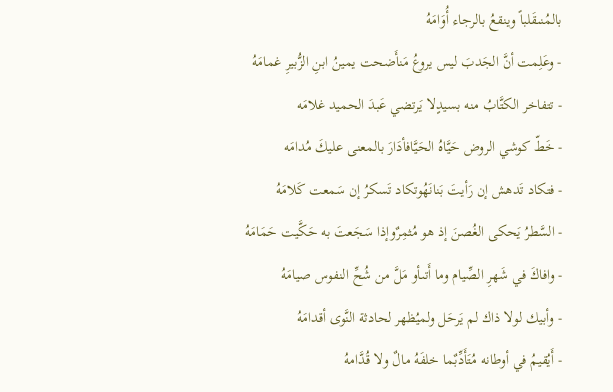بالمُنىقَلباً وينقعُ بالرجاء أُوَامَهُ
- وعَلِمت أنَّ الجَدبَ ليس يروعُ مَنأَضحت يمينُ ابنِ الزُّبيرِ غمامَهُ
- تتفاخر الكتَّابُ منه بسيدٍلا يَرتضي عَبدَ الحميد غلامَه
- خَطّ كوشي الروض حَيَّاهُ الحَيَّافأدَارَ بالمعنى عليكَ مُدامَه
- فتكاد تَدهش إن رَأيتَ بَنانَهُوتكاد تَسكرُ إن سَمعت كَلامَهُ
- السَّطرُ يَحكى الغُصنَ إذ هو مُثمِرٌوإذا سَجَعتَ به حَكَّيت حَمَامَهُ
- وافاكَ في شَهرِ الصِّيام وما أَتىأو مَلَّ من شُحِّ النفوس صيامَهُ
- وأبيك لولا ذاك لم يَرحَل ولميُظهر لحادثة النَّوى أقدامَهُ
- أَيُقيمُ في أوطانه مُتَأَدِّبٌما خلفَهُ مالٌ ولا قُدَّامهُ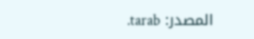المصدر: tarab.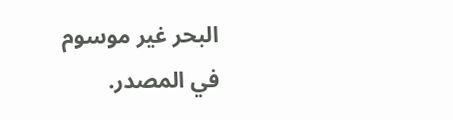البحر غير موسوم في المصدر.